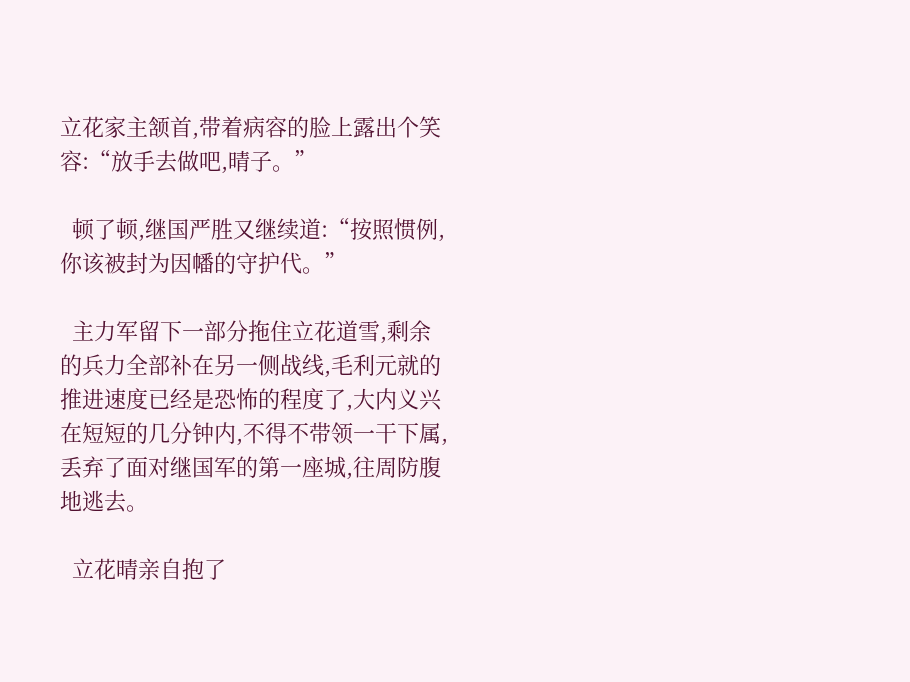立花家主颔首,带着病容的脸上露出个笑容:“放手去做吧,晴子。”

  顿了顿,继国严胜又继续道:“按照惯例,你该被封为因幡的守护代。”

  主力军留下一部分拖住立花道雪,剩余的兵力全部补在另一侧战线,毛利元就的推进速度已经是恐怖的程度了,大内义兴在短短的几分钟内,不得不带领一干下属,丢弃了面对继国军的第一座城,往周防腹地逃去。

  立花晴亲自抱了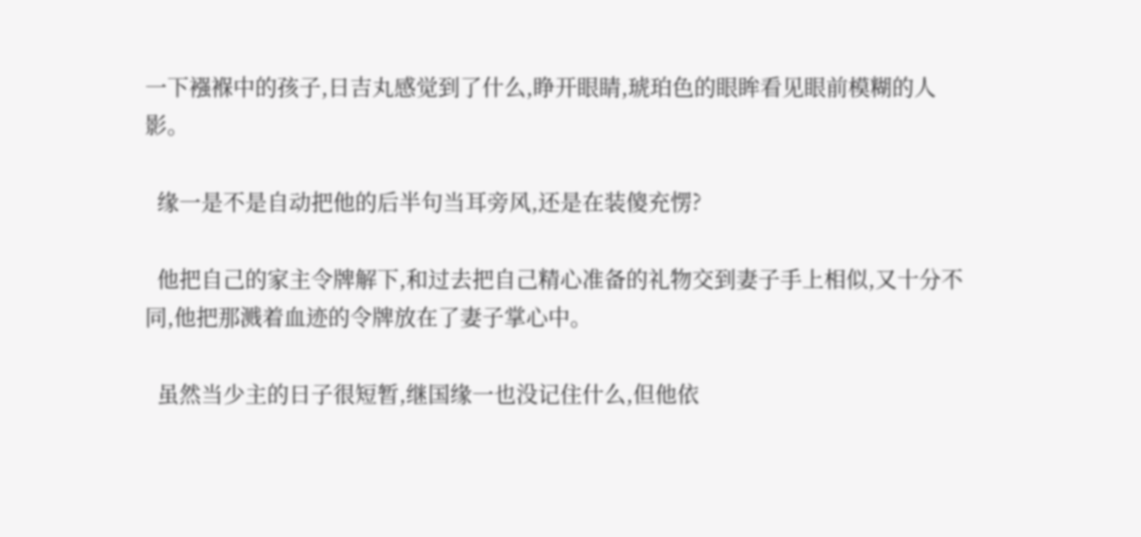一下襁褓中的孩子,日吉丸感觉到了什么,睁开眼睛,琥珀色的眼眸看见眼前模糊的人影。

  缘一是不是自动把他的后半句当耳旁风,还是在装傻充愣?

  他把自己的家主令牌解下,和过去把自己精心准备的礼物交到妻子手上相似,又十分不同,他把那溅着血迹的令牌放在了妻子掌心中。

  虽然当少主的日子很短暂,继国缘一也没记住什么,但他依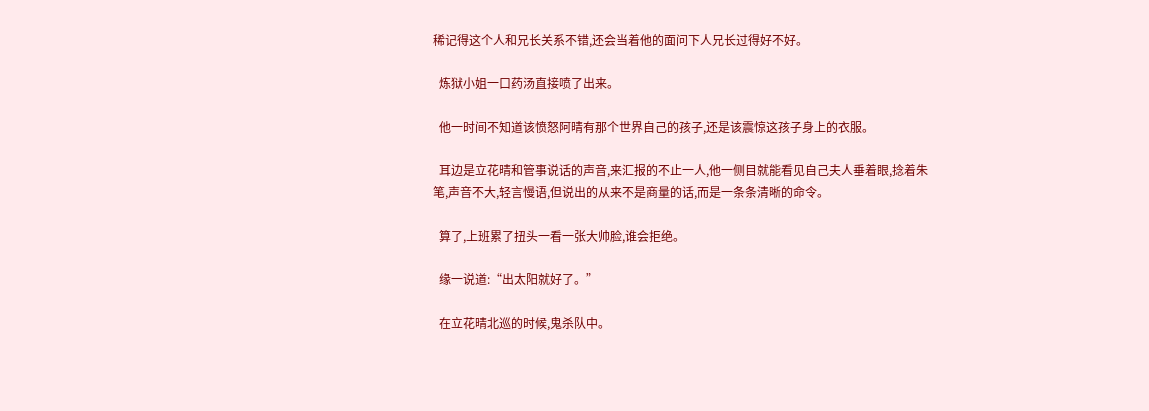稀记得这个人和兄长关系不错,还会当着他的面问下人兄长过得好不好。

  炼狱小姐一口药汤直接喷了出来。

  他一时间不知道该愤怒阿晴有那个世界自己的孩子,还是该震惊这孩子身上的衣服。

  耳边是立花晴和管事说话的声音,来汇报的不止一人,他一侧目就能看见自己夫人垂着眼,捻着朱笔,声音不大,轻言慢语,但说出的从来不是商量的话,而是一条条清晰的命令。

  算了,上班累了扭头一看一张大帅脸,谁会拒绝。

  缘一说道:“出太阳就好了。”

  在立花晴北巡的时候,鬼杀队中。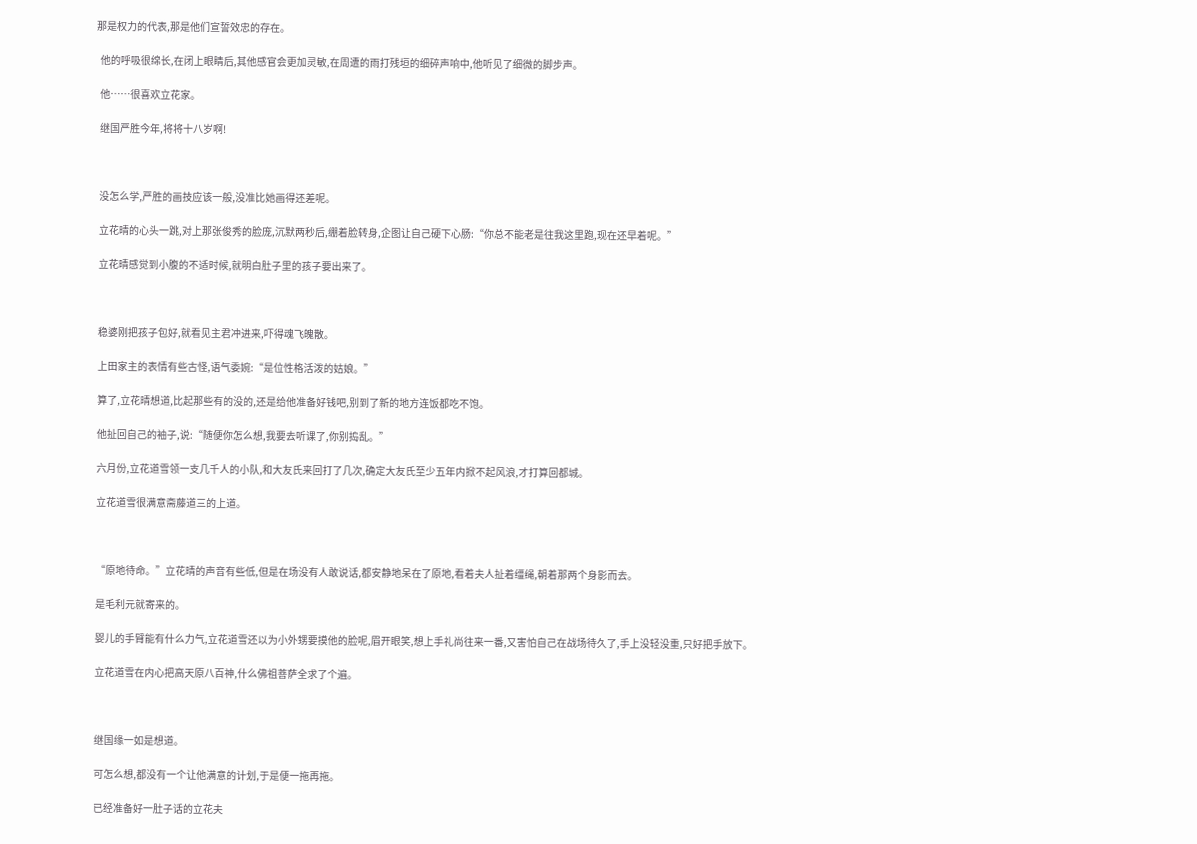那是权力的代表,那是他们宣誓效忠的存在。

  他的呼吸很绵长,在闭上眼睛后,其他感官会更加灵敏,在周遭的雨打残垣的细碎声响中,他听见了细微的脚步声。

  他……很喜欢立花家。

  继国严胜今年,将将十八岁啊!



  没怎么学,严胜的画技应该一般,没准比她画得还差呢。

  立花晴的心头一跳,对上那张俊秀的脸庞,沉默两秒后,绷着脸转身,企图让自己硬下心肠:“你总不能老是往我这里跑,现在还早着呢。”

  立花晴感觉到小腹的不适时候,就明白肚子里的孩子要出来了。



  稳婆刚把孩子包好,就看见主君冲进来,吓得魂飞魄散。

  上田家主的表情有些古怪,语气委婉:“是位性格活泼的姑娘。”

  算了,立花晴想道,比起那些有的没的,还是给他准备好钱吧,别到了新的地方连饭都吃不饱。

  他扯回自己的袖子,说:“随便你怎么想,我要去听课了,你别捣乱。”

  六月份,立花道雪领一支几千人的小队,和大友氏来回打了几次,确定大友氏至少五年内掀不起风浪,才打算回都城。

  立花道雪很满意斋藤道三的上道。



  “原地待命。”立花晴的声音有些低,但是在场没有人敢说话,都安静地呆在了原地,看着夫人扯着缰绳,朝着那两个身影而去。

  是毛利元就寄来的。

  婴儿的手臂能有什么力气,立花道雪还以为小外甥要摸他的脸呢,眉开眼笑,想上手礼尚往来一番,又害怕自己在战场待久了,手上没轻没重,只好把手放下。

  立花道雪在内心把高天原八百神,什么佛祖菩萨全求了个遍。



  继国缘一如是想道。

  可怎么想,都没有一个让他满意的计划,于是便一拖再拖。

  已经准备好一肚子话的立花夫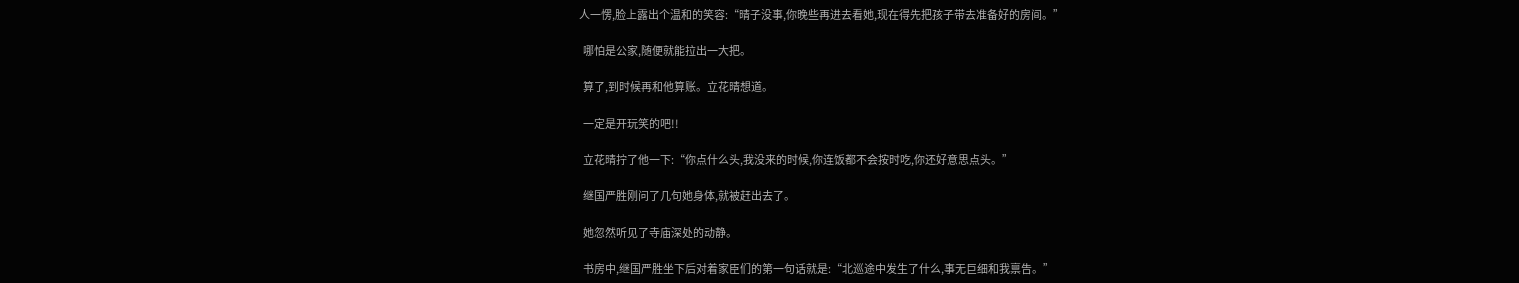人一愣,脸上露出个温和的笑容:“晴子没事,你晚些再进去看她,现在得先把孩子带去准备好的房间。”

  哪怕是公家,随便就能拉出一大把。

  算了,到时候再和他算账。立花晴想道。

  一定是开玩笑的吧!!

  立花晴拧了他一下:“你点什么头,我没来的时候,你连饭都不会按时吃,你还好意思点头。”

  继国严胜刚问了几句她身体,就被赶出去了。

  她忽然听见了寺庙深处的动静。

  书房中,继国严胜坐下后对着家臣们的第一句话就是:“北巡途中发生了什么,事无巨细和我禀告。”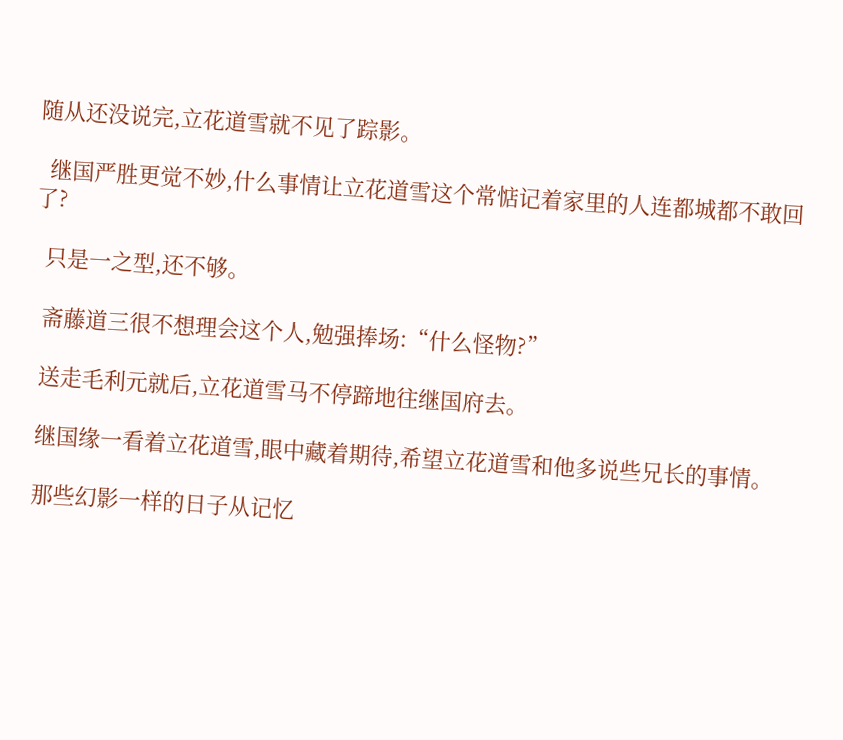随从还没说完,立花道雪就不见了踪影。

  继国严胜更觉不妙,什么事情让立花道雪这个常惦记着家里的人连都城都不敢回了?

  只是一之型,还不够。

  斋藤道三很不想理会这个人,勉强捧场:“什么怪物?”

  送走毛利元就后,立花道雪马不停蹄地往继国府去。

  继国缘一看着立花道雪,眼中藏着期待,希望立花道雪和他多说些兄长的事情。

  那些幻影一样的日子从记忆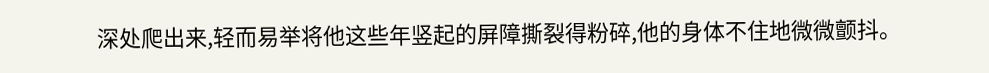深处爬出来,轻而易举将他这些年竖起的屏障撕裂得粉碎,他的身体不住地微微颤抖。